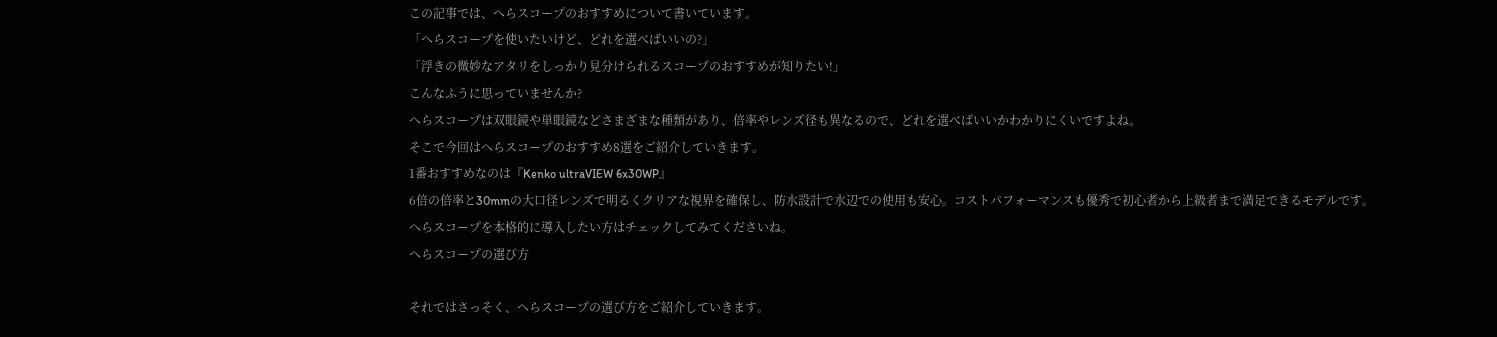この記事では、へらスコープのおすすめについて書いています。
「へらスコープを使いたいけど、どれを選べばいいの?」
「浮きの微妙なアタリをしっかり見分けられるスコープのおすすめが知りたい!」
こんなふうに思っていませんか?
へらスコープは双眼鏡や単眼鏡などさまざまな種類があり、倍率やレンズ径も異なるので、どれを選べばいいかわかりにくいですよね。
そこで今回はへらスコープのおすすめ8選をご紹介していきます。
1番おすすめなのは『Kenko ultraVIEW 6x30WP』
6倍の倍率と30mmの大口径レンズで明るくクリアな視界を確保し、防水設計で水辺での使用も安心。コストパフォーマンスも優秀で初心者から上級者まで満足できるモデルです。
へらスコープを本格的に導入したい方はチェックしてみてくださいね。
へらスコープの選び方

それではさっそく、へらスコープの選び方をご紹介していきます。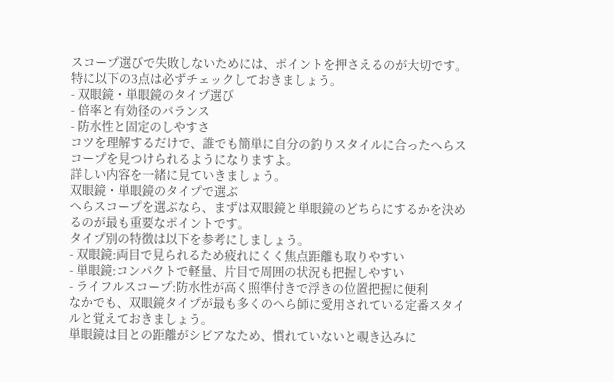スコープ選びで失敗しないためには、ポイントを押さえるのが大切です。
特に以下の3点は必ずチェックしておきましょう。
- 双眼鏡・単眼鏡のタイプ選び
- 倍率と有効径のバランス
- 防水性と固定のしやすさ
コツを理解するだけで、誰でも簡単に自分の釣りスタイルに合ったへらスコープを見つけられるようになりますよ。
詳しい内容を一緒に見ていきましょう。
双眼鏡・単眼鏡のタイプで選ぶ
へらスコープを選ぶなら、まずは双眼鏡と単眼鏡のどちらにするかを決めるのが最も重要なポイントです。
タイプ別の特徴は以下を参考にしましょう。
- 双眼鏡:両目で見られるため疲れにくく焦点距離も取りやすい
- 単眼鏡:コンパクトで軽量、片目で周囲の状況も把握しやすい
- ライフルスコープ:防水性が高く照準付きで浮きの位置把握に便利
なかでも、双眼鏡タイプが最も多くのへら師に愛用されている定番スタイルと覚えておきましょう。
単眼鏡は目との距離がシビアなため、慣れていないと覗き込みに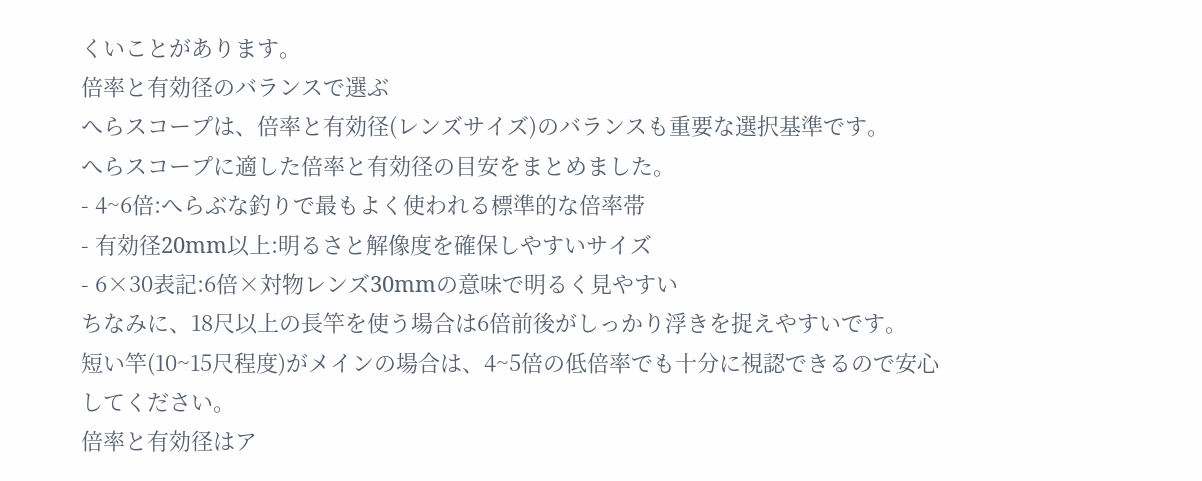くいことがあります。
倍率と有効径のバランスで選ぶ
へらスコープは、倍率と有効径(レンズサイズ)のバランスも重要な選択基準です。
へらスコープに適した倍率と有効径の目安をまとめました。
- 4~6倍:へらぶな釣りで最もよく使われる標準的な倍率帯
- 有効径20mm以上:明るさと解像度を確保しやすいサイズ
- 6×30表記:6倍×対物レンズ30mmの意味で明るく見やすい
ちなみに、18尺以上の長竿を使う場合は6倍前後がしっかり浮きを捉えやすいです。
短い竿(10~15尺程度)がメインの場合は、4~5倍の低倍率でも十分に視認できるので安心してください。
倍率と有効径はア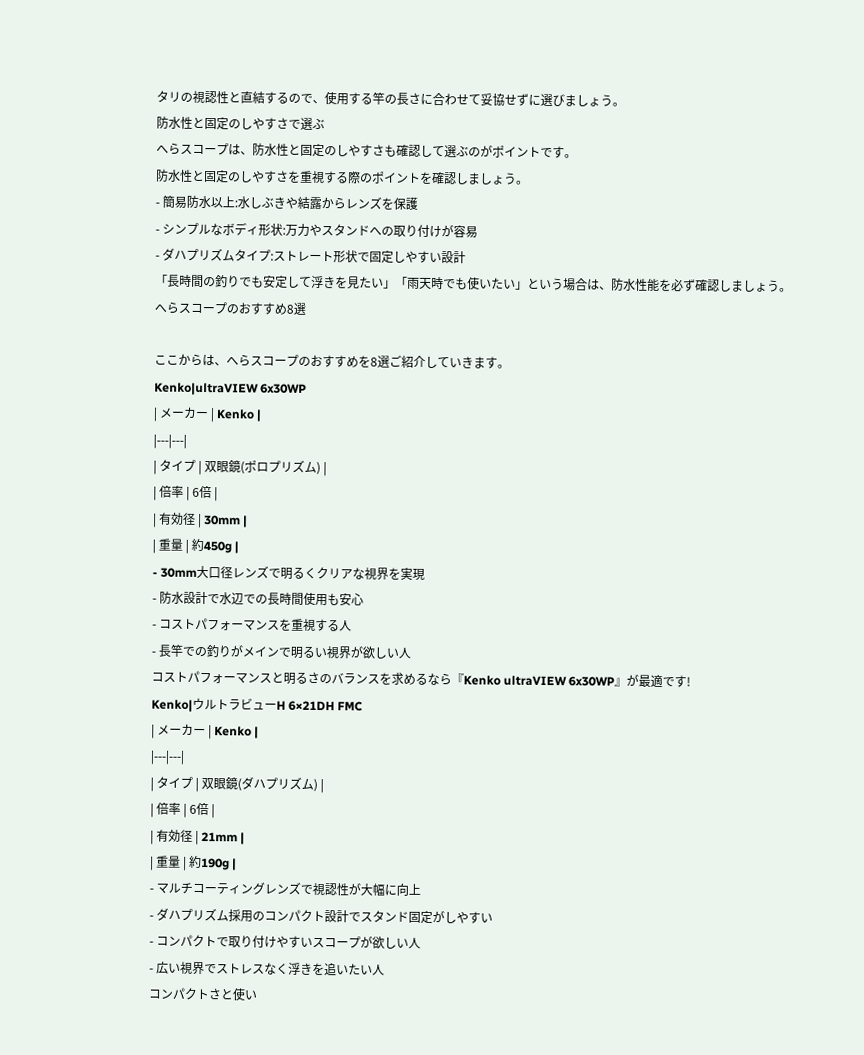タリの視認性と直結するので、使用する竿の長さに合わせて妥協せずに選びましょう。
防水性と固定のしやすさで選ぶ
へらスコープは、防水性と固定のしやすさも確認して選ぶのがポイントです。
防水性と固定のしやすさを重視する際のポイントを確認しましょう。
- 簡易防水以上:水しぶきや結露からレンズを保護
- シンプルなボディ形状:万力やスタンドへの取り付けが容易
- ダハプリズムタイプ:ストレート形状で固定しやすい設計
「長時間の釣りでも安定して浮きを見たい」「雨天時でも使いたい」という場合は、防水性能を必ず確認しましょう。
へらスコープのおすすめ8選

ここからは、へらスコープのおすすめを8選ご紹介していきます。
Kenko|ultraVIEW 6x30WP
| メーカー | Kenko |
|---|---|
| タイプ | 双眼鏡(ポロプリズム) |
| 倍率 | 6倍 |
| 有効径 | 30mm |
| 重量 | 約450g |
- 30mm大口径レンズで明るくクリアな視界を実現
- 防水設計で水辺での長時間使用も安心
- コストパフォーマンスを重視する人
- 長竿での釣りがメインで明るい視界が欲しい人
コストパフォーマンスと明るさのバランスを求めるなら『Kenko ultraVIEW 6x30WP』が最適です!
Kenko|ウルトラビューH 6×21DH FMC
| メーカー | Kenko |
|---|---|
| タイプ | 双眼鏡(ダハプリズム) |
| 倍率 | 6倍 |
| 有効径 | 21mm |
| 重量 | 約190g |
- マルチコーティングレンズで視認性が大幅に向上
- ダハプリズム採用のコンパクト設計でスタンド固定がしやすい
- コンパクトで取り付けやすいスコープが欲しい人
- 広い視界でストレスなく浮きを追いたい人
コンパクトさと使い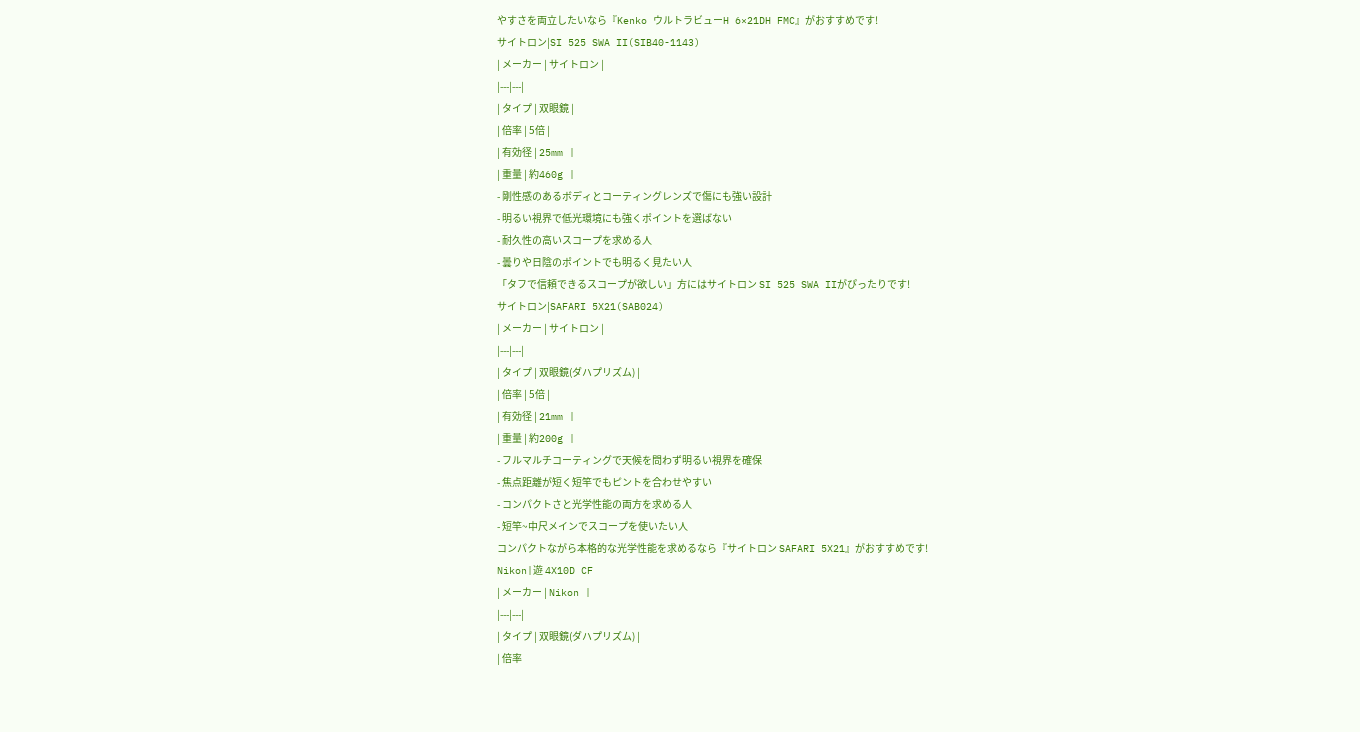やすさを両立したいなら『Kenko ウルトラビューH 6×21DH FMC』がおすすめです!
サイトロン|SI 525 SWA II(SIB40-1143)
| メーカー | サイトロン |
|---|---|
| タイプ | 双眼鏡 |
| 倍率 | 5倍 |
| 有効径 | 25mm |
| 重量 | 約460g |
- 剛性感のあるボディとコーティングレンズで傷にも強い設計
- 明るい視界で低光環境にも強くポイントを選ばない
- 耐久性の高いスコープを求める人
- 曇りや日陰のポイントでも明るく見たい人
「タフで信頼できるスコープが欲しい」方にはサイトロン SI 525 SWA IIがぴったりです!
サイトロン|SAFARI 5X21(SAB024)
| メーカー | サイトロン |
|---|---|
| タイプ | 双眼鏡(ダハプリズム) |
| 倍率 | 5倍 |
| 有効径 | 21mm |
| 重量 | 約200g |
- フルマルチコーティングで天候を問わず明るい視界を確保
- 焦点距離が短く短竿でもピントを合わせやすい
- コンパクトさと光学性能の両方を求める人
- 短竿~中尺メインでスコープを使いたい人
コンパクトながら本格的な光学性能を求めるなら『サイトロン SAFARI 5X21』がおすすめです!
Nikon|遊 4X10D CF
| メーカー | Nikon |
|---|---|
| タイプ | 双眼鏡(ダハプリズム) |
| 倍率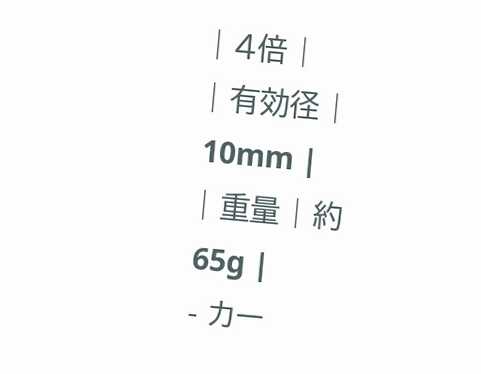| 4倍 |
| 有効径 | 10mm |
| 重量 | 約65g |
- カー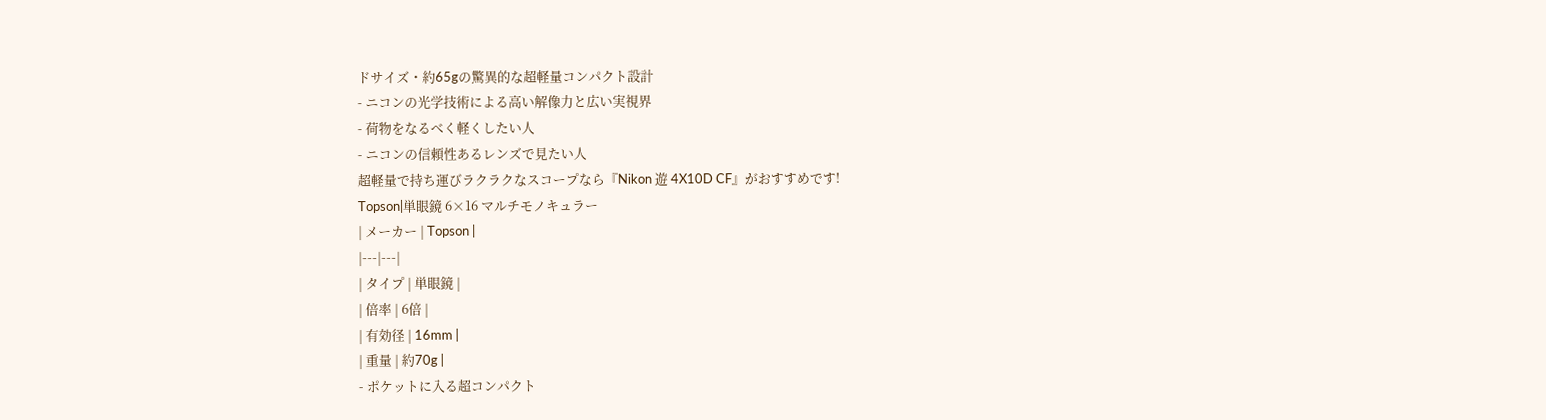ドサイズ・約65gの驚異的な超軽量コンパクト設計
- ニコンの光学技術による高い解像力と広い実視界
- 荷物をなるべく軽くしたい人
- ニコンの信頼性あるレンズで見たい人
超軽量で持ち運びラクラクなスコープなら『Nikon 遊 4X10D CF』がおすすめです!
Topson|単眼鏡 6×16 マルチモノキュラー
| メーカー | Topson |
|---|---|
| タイプ | 単眼鏡 |
| 倍率 | 6倍 |
| 有効径 | 16mm |
| 重量 | 約70g |
- ポケットに入る超コンパクト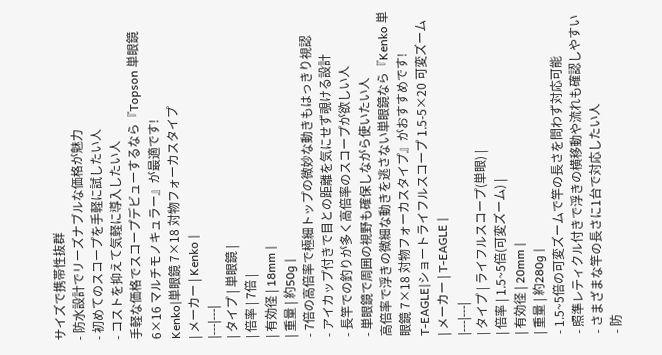サイズで携帯性抜群
- 防水設計でリーズナブルな価格が魅力
- 初めてのスコープを手軽に試したい人
- コストを抑えて気軽に導入したい人
手軽な価格でスコープデビューするなら『Topson 単眼鏡 6×16 マルチモノキュラー』が最適です!
Kenko|単眼鏡 7×18 対物フォーカスタイプ
| メーカー | Kenko |
|---|---|
| タイプ | 単眼鏡 |
| 倍率 | 7倍 |
| 有効径 | 18mm |
| 重量 | 約50g |
- 7倍の高倍率で極細トップの微妙な動きもはっきり視認
- アイカップ付きで目との距離を気にせず覗ける設計
- 長竿での釣りが多く高倍率のスコープが欲しい人
- 単眼鏡で周囲の視野も確保しながら使いたい人
高倍率で浮きの微細な動きを逃さない単眼鏡なら『Kenko 単眼鏡 7×18 対物フォーカスタイプ』がおすすめです!
T-EAGLE|ショートライフルスコープ 1.5-5×20 可変ズーム
| メーカー | T-EAGLE |
|---|---|
| タイプ | ライフルスコープ(単眼) |
| 倍率 | 1.5~5倍(可変ズーム) |
| 有効径 | 20mm |
| 重量 | 約280g |
- 1.5~5倍の可変ズームで竿の長さを問わず対応可能
- 照準レティクル付きで浮きの横移動や流れも確認しやすい
- さまざまな竿の長さに1台で対応したい人
- 防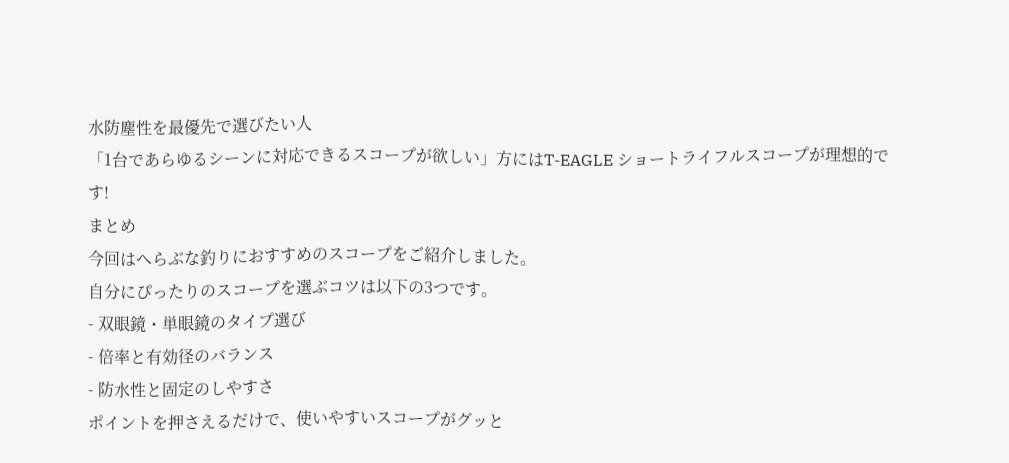水防塵性を最優先で選びたい人
「1台であらゆるシーンに対応できるスコープが欲しい」方にはT-EAGLE ショートライフルスコープが理想的です!
まとめ
今回はへらぶな釣りにおすすめのスコープをご紹介しました。
自分にぴったりのスコープを選ぶコツは以下の3つです。
- 双眼鏡・単眼鏡のタイプ選び
- 倍率と有効径のバランス
- 防水性と固定のしやすさ
ポイントを押さえるだけで、使いやすいスコープがグッと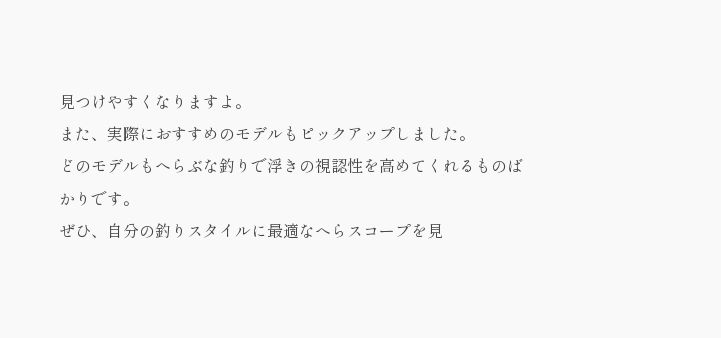見つけやすくなりますよ。
また、実際におすすめのモデルもピックアップしました。
どのモデルもへらぶな釣りで浮きの視認性を高めてくれるものばかりです。
ぜひ、自分の釣りスタイルに最適なへらスコープを見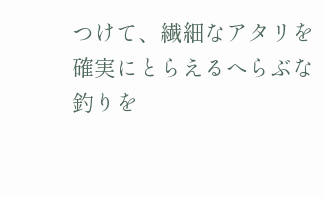つけて、繊細なアタリを確実にとらえるへらぶな釣りを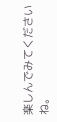楽しんでみてくださいね。